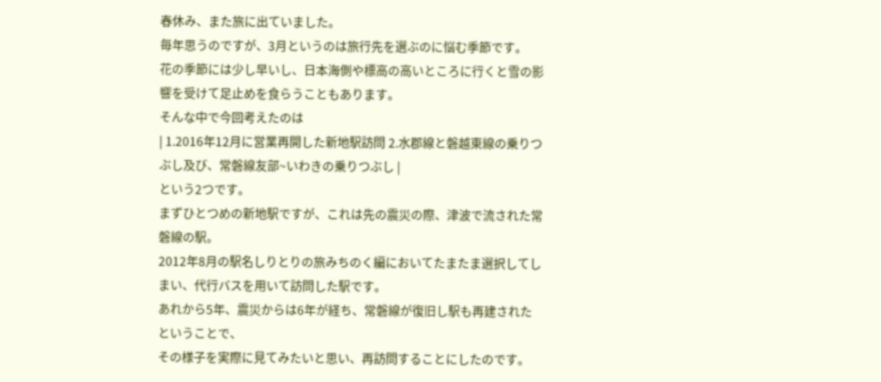春休み、また旅に出ていました。
毎年思うのですが、3月というのは旅行先を選ぶのに悩む季節です。
花の季節には少し早いし、日本海側や標高の高いところに行くと雪の影響を受けて足止めを食らうこともあります。
そんな中で今回考えたのは
| 1.2016年12月に営業再開した新地駅訪問 2.水郡線と磐越東線の乗りつぶし及び、常磐線友部~いわきの乗りつぶし |
という2つです。
まずひとつめの新地駅ですが、これは先の震災の際、津波で流された常磐線の駅。
2012年8月の駅名しりとりの旅みちのく編においてたまたま選択してしまい、代行バスを用いて訪問した駅です。
あれから5年、震災からは6年が経ち、常磐線が復旧し駅も再建されたということで、
その様子を実際に見てみたいと思い、再訪問することにしたのです。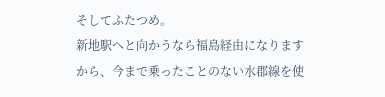そしてふたつめ。
新地駅へと向かうなら福島経由になりますから、今まで乗ったことのない水郡線を使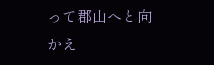って郡山へと向かえ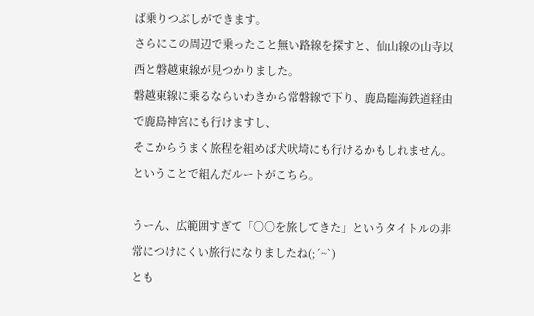ば乗りつぶしができます。
さらにこの周辺で乗ったこと無い路線を探すと、仙山線の山寺以西と磐越東線が見つかりました。
磐越東線に乗るならいわきから常磐線で下り、鹿島臨海鉄道経由で鹿島神宮にも行けますし、
そこからうまく旅程を組めば犬吠埼にも行けるかもしれません。
ということで組んだルートがこちら。

うーん、広範囲すぎて「○○を旅してきた」というタイトルの非常につけにくい旅行になりましたね(;´~`)
とも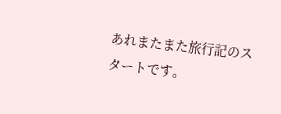あれまたまた旅行記のスタートです。